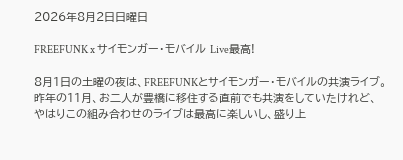2026年8月2日日曜日

FREEFUNK x サイモンガー・モバイル Live最高!

8月1日の土曜の夜は、FREEFUNKとサイモンガー・モバイルの共演ライブ。
昨年の11月、お二人が豊橋に移住する直前でも共演をしていたけれど、
やはりこの組み合わせのライブは最高に楽しいし、盛り上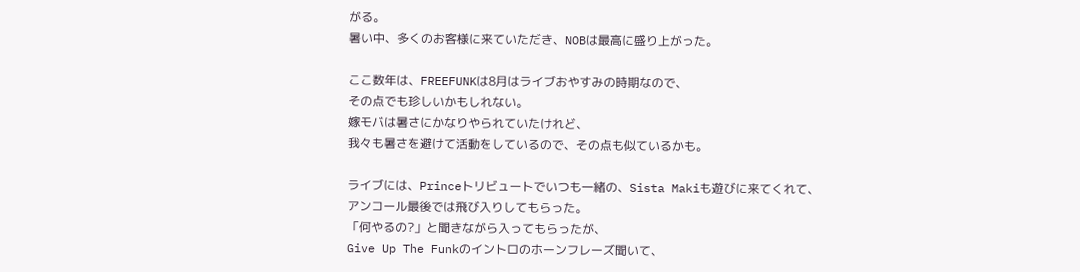がる。
暑い中、多くのお客様に来ていただき、NOBは最高に盛り上がった。

ここ数年は、FREEFUNKは8月はライブおやすみの時期なので、
その点でも珍しいかもしれない。
嫁モバは暑さにかなりやられていたけれど、
我々も暑さを避けて活動をしているので、その点も似ているかも。

ライブには、Princeトリビュートでいつも一緒の、Sista Makiも遊びに来てくれて、
アンコール最後では飛び入りしてもらった。
「何やるの?」と聞きながら入ってもらったが、
Give Up The Funkのイントロのホーンフレーズ聞いて、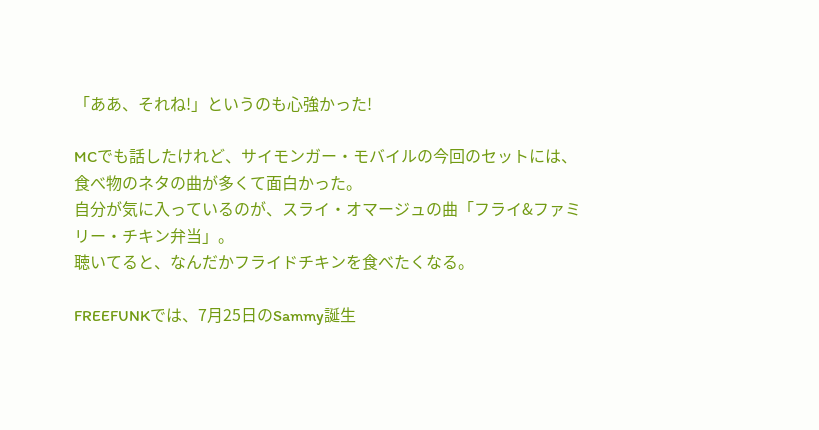「ああ、それね!」というのも心強かった!

MCでも話したけれど、サイモンガー・モバイルの今回のセットには、
食べ物のネタの曲が多くて面白かった。
自分が気に入っているのが、スライ・オマージュの曲「フライ&ファミリー・チキン弁当」。
聴いてると、なんだかフライドチキンを食べたくなる。

FREEFUNKでは、7月25日のSammy誕生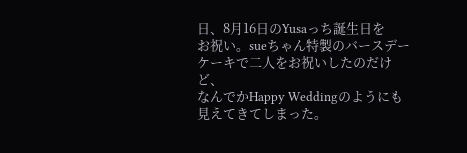日、8月16日のYusaっち誕生日を
お祝い。sueちゃん特製のバースデーケーキで二人をお祝いしたのだけど、
なんでかHappy Weddingのようにも見えてきてしまった。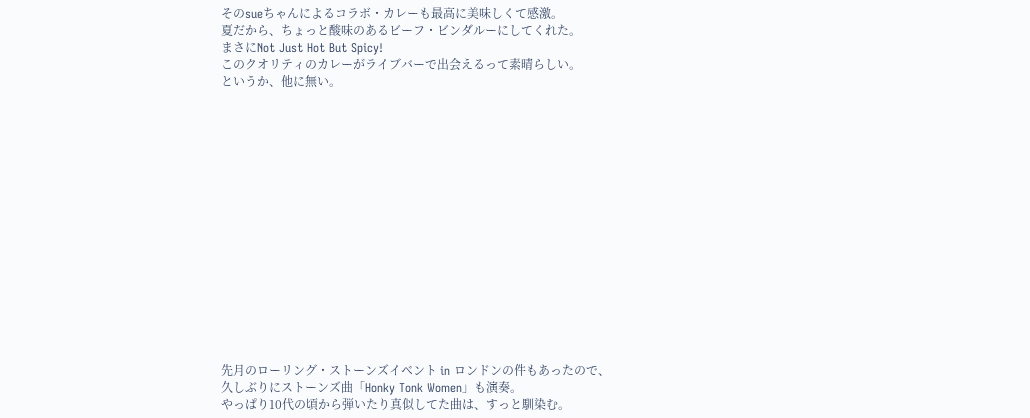そのsueちゃんによるコラボ・カレーも最高に美味しくて感激。
夏だから、ちょっと酸味のあるビーフ・ビンダルーにしてくれた。
まさにNot Just Hot But Spicy!
このクオリティのカレーがライブバーで出会えるって素晴らしい。
というか、他に無い。
















先月のローリング・ストーンズイベント in ロンドンの件もあったので、
久しぶりにストーンズ曲「Honky Tonk Women」も演奏。
やっぱり10代の頃から弾いたり真似してた曲は、すっと馴染む。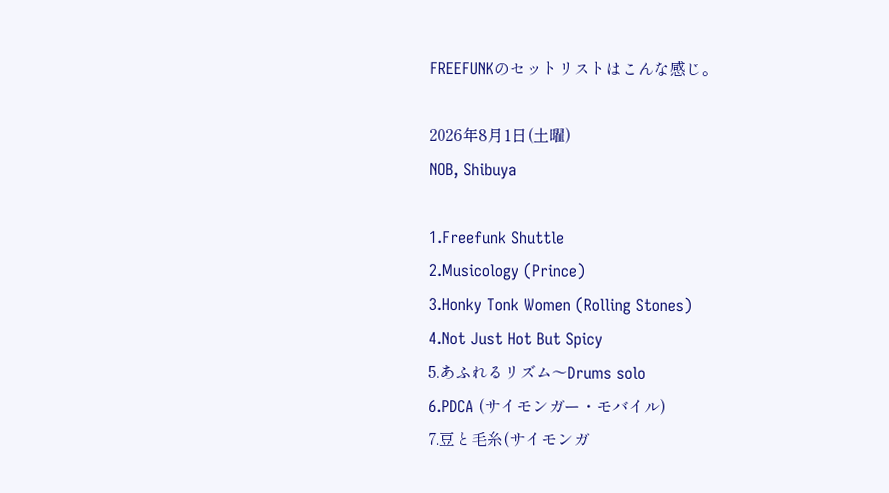FREEFUNKのセットリストはこんな感じ。

2026年8月1日(土曜)
NOB, Shibuya

1.Freefunk Shuttle
2.Musicology (Prince)
3.Honky Tonk Women (Rolling Stones)
4.Not Just Hot But Spicy
5.あふれるリズム〜Drums solo
6.PDCA (サイモンガー・モバイル)
7.豆と毛糸(サイモンガ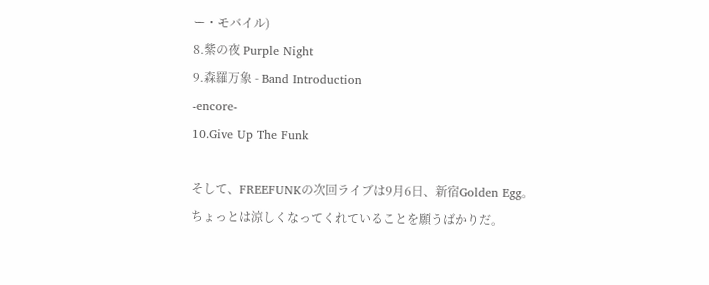ー・モバイル)
8.紫の夜 Purple Night
9.森羅万象 - Band Introduction
-encore-
10.Give Up The Funk

そして、FREEFUNKの次回ライブは9月6日、新宿Golden Egg。
ちょっとは涼しくなってくれていることを願うばかりだ。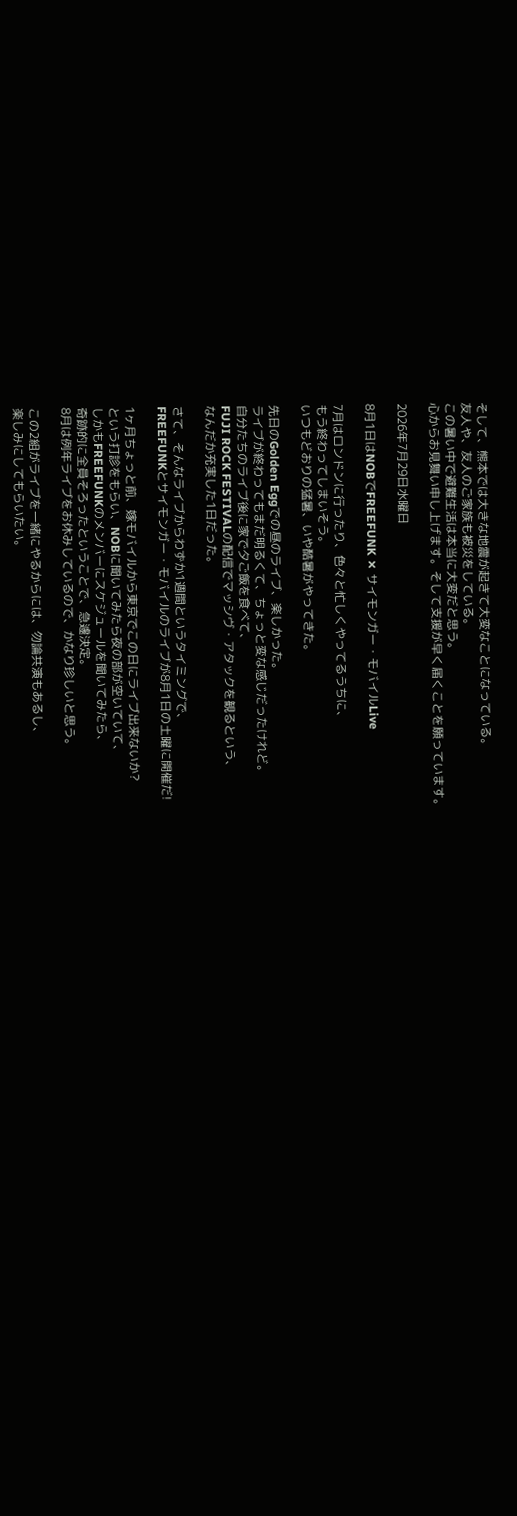そして、熊本では大きな地震が起きて大変なことになっている。
友人や、友人のご家族も被災をしている。
この暑い中で避難生活は本当に大変だと思う。
心からお見舞い申し上げます。そして支援が早く届くことを願っています。

2026年7月29日水曜日

8月1日はNOBでFREEFUNK ✖ サイモンガー・モバイルLive

7月はロンドンに行ったり、色々と忙しくやってるうちに、
もう終わってしまいそう。
いつもどおりの猛暑、いや酷暑がやってきた。

先日のGolden Eggでの昼のライブ、楽しかった。
ライブが終わってもまだ明るくて、ちょっと変な感じだったけれど。
自分たちのライブ後に家で夕ご飯を食べて、
FUJI ROCK FESTIVALの配信でマッシヴ・アタックを観るという、
なんだか充実した1日だった。

さて、そんなライブからわずか1週間というタイミングで、
FREEFUNKとサイモンガー・モバイルのライブが8月1日の土曜に開催だ!

1ヶ月ちょっと前、嫁モバイルから東京でこの日にライブ出来ないか?
という打診をもらい、NOBに聞いてみたら夜の部が空いていて、
しかもFREEFUNKのメンバーにスケジュールを聞いてみたら、
奇跡的に全員そろったということで、急遽決定。
8月は例年ライブをお休みしているので、かなり珍しいと思う。

この2組がライブを一緒にやるからには、勿論共演もあるし、
楽しみにしてもらいたい。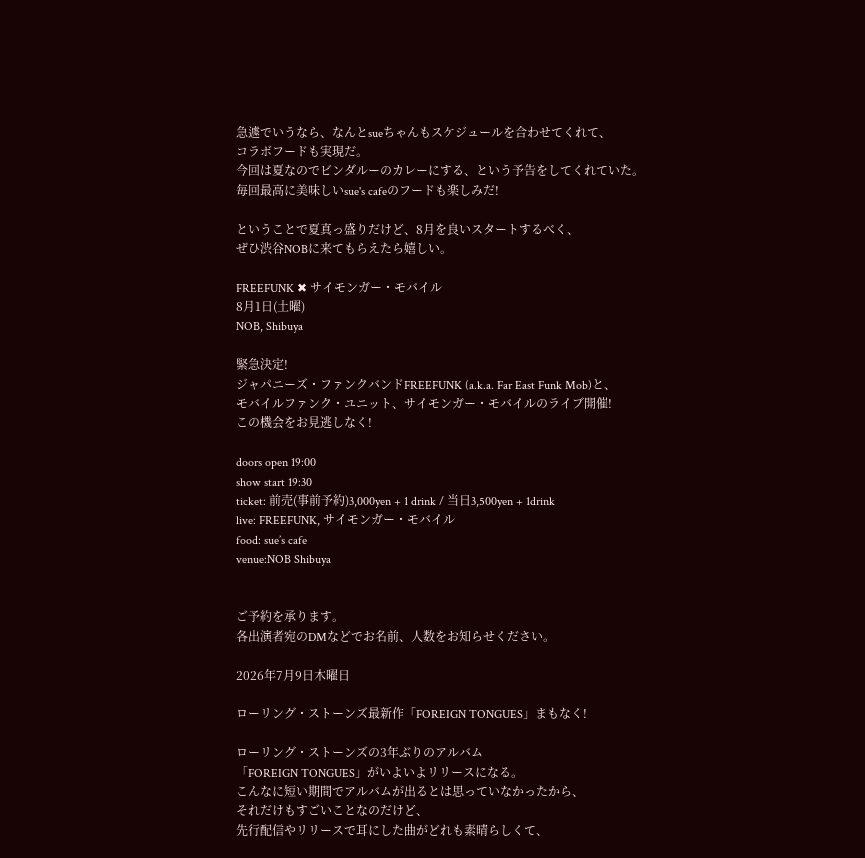急遽でいうなら、なんとsueちゃんもスケジュールを合わせてくれて、
コラボフードも実現だ。
今回は夏なのでビンダルーのカレーにする、という予告をしてくれていた。
毎回最高に美味しいsue's cafeのフードも楽しみだ!

ということで夏真っ盛りだけど、8月を良いスタートするべく、
ぜひ渋谷NOBに来てもらえたら嬉しい。

FREEFUNK ✖ サイモンガー・モバイル
8月1日(土曜)
NOB, Shibuya

緊急決定!
ジャパニーズ・ファンクバンドFREEFUNK (a.k.a. Far East Funk Mob)と、
モバイルファンク・ユニット、サイモンガー・モバイルのライブ開催!
この機会をお見逃しなく!

doors open 19:00
show start 19:30
ticket: 前売(事前予約)3,000yen + 1 drink / 当日3,500yen + 1drink
live: FREEFUNK, サイモンガー・モバイル
food: sue’s cafe
venue:NOB Shibuya


ご予約を承ります。
各出演者宛のDMなどでお名前、人数をお知らせください。

2026年7月9日木曜日

ローリング・ストーンズ最新作「FOREIGN TONGUES」まもなく!

ローリング・ストーンズの3年ぶりのアルバム
「FOREIGN TONGUES」がいよいよリリースになる。
こんなに短い期間でアルバムが出るとは思っていなかったから、
それだけもすごいことなのだけど、
先行配信やリリースで耳にした曲がどれも素晴らしくて、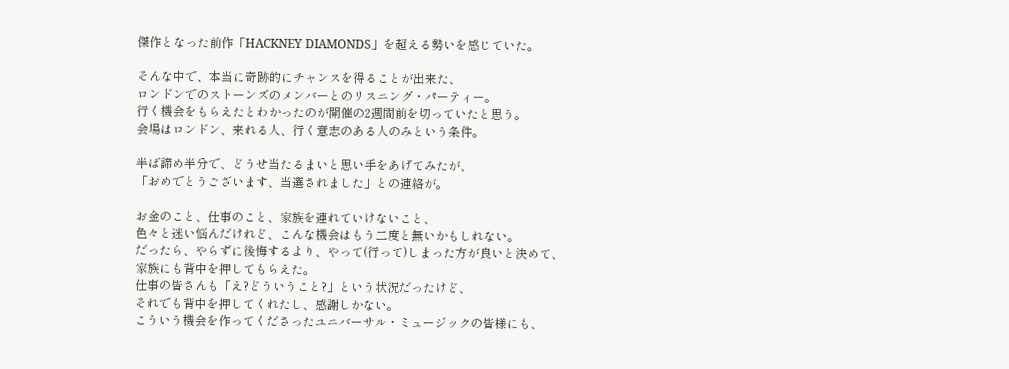傑作となった前作「HACKNEY DIAMONDS」を超える勢いを感じていた。

そんな中で、本当に奇跡的にチャンスを得ることが出来た、
ロンドンでのストーンズのメンバーとのリスニング・パーティー。
行く機会をもらえたとわかったのが開催の2週間前を切っていたと思う。
会場はロンドン、来れる人、行く意志のある人のみという条件。

半ば諦め半分で、どうせ当たるまいと思い手をあげてみたが、
「おめでとうございます、当選されました」との連絡が。

お金のこと、仕事のこと、家族を連れていけないこと、
色々と迷い悩んだけれど、こんな機会はもう二度と無いかもしれない。
だったら、やらずに後悔するより、やって(行って)しまった方が良いと決めて、
家族にも背中を押してもらえた。
仕事の皆さんも「え?どういうこと?」という状況だったけど、
それでも背中を押してくれたし、感謝しかない。
こういう機会を作ってくださったユニバーサル・ミュージックの皆様にも、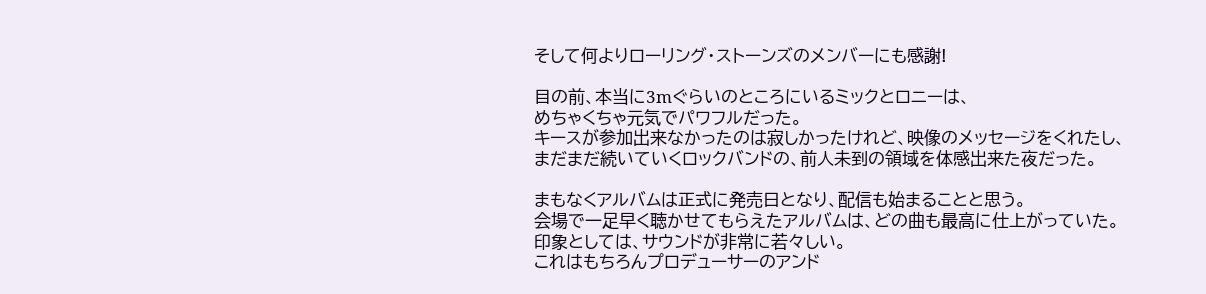そして何よりローリング・ストーンズのメンバーにも感謝!

目の前、本当に3mぐらいのところにいるミックとロニーは、
めちゃくちゃ元気でパワフルだった。
キースが参加出来なかったのは寂しかったけれど、映像のメッセージをくれたし、
まだまだ続いていくロックバンドの、前人未到の領域を体感出来た夜だった。

まもなくアルバムは正式に発売日となり、配信も始まることと思う。
会場で一足早く聴かせてもらえたアルバムは、どの曲も最高に仕上がっていた。
印象としては、サウンドが非常に若々しい。
これはもちろんプロデューサーのアンド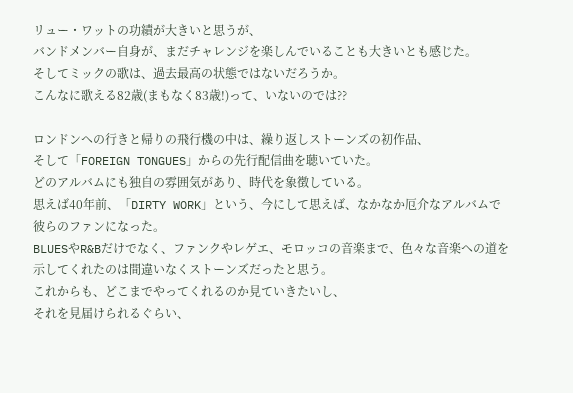リュー・ワットの功績が大きいと思うが、
バンドメンバー自身が、まだチャレンジを楽しんでいることも大きいとも感じた。
そしてミックの歌は、過去最高の状態ではないだろうか。
こんなに歌える82歳(まもなく83歳!)って、いないのでは??

ロンドンへの行きと帰りの飛行機の中は、繰り返しストーンズの初作品、
そして「FOREIGN TONGUES」からの先行配信曲を聴いていた。
どのアルバムにも独自の雰囲気があり、時代を象徴している。
思えば40年前、「DIRTY WORK」という、今にして思えば、なかなか厄介なアルバムで
彼らのファンになった。
BLUESやR&Bだけでなく、ファンクやレゲエ、モロッコの音楽まで、色々な音楽への道を
示してくれたのは間違いなくストーンズだったと思う。
これからも、どこまでやってくれるのか見ていきたいし、
それを見届けられるぐらい、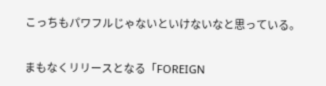こっちもパワフルじゃないといけないなと思っている。


まもなくリリースとなる「FOREIGN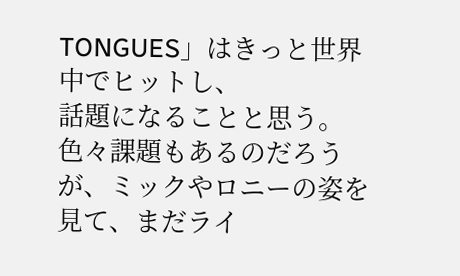TONGUES」はきっと世界中でヒットし、
話題になることと思う。
色々課題もあるのだろうが、ミックやロニーの姿を見て、まだライ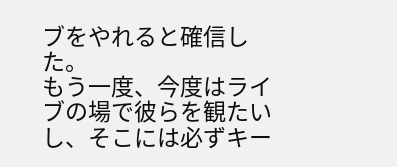ブをやれると確信した。
もう一度、今度はライブの場で彼らを観たいし、そこには必ずキー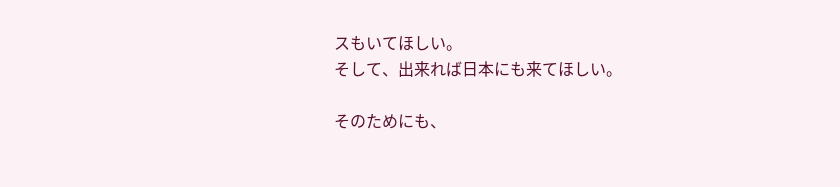スもいてほしい。
そして、出来れば日本にも来てほしい。

そのためにも、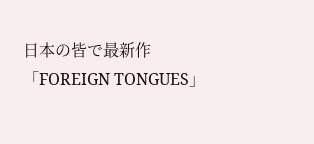日本の皆で最新作「FOREIGN TONGUES」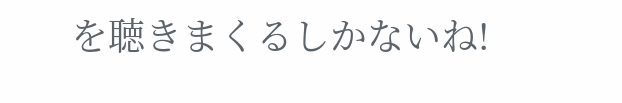を聴きまくるしかないね!